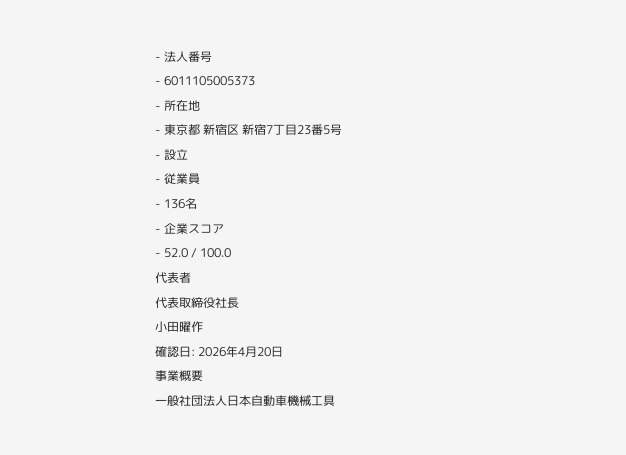- 法人番号
- 6011105005373
- 所在地
- 東京都 新宿区 新宿7丁目23番5号
- 設立
- 従業員
- 136名
- 企業スコア
- 52.0 / 100.0
代表者
代表取締役社長
小田曜作
確認日: 2026年4月20日
事業概要
一般社団法人日本自動車機械工具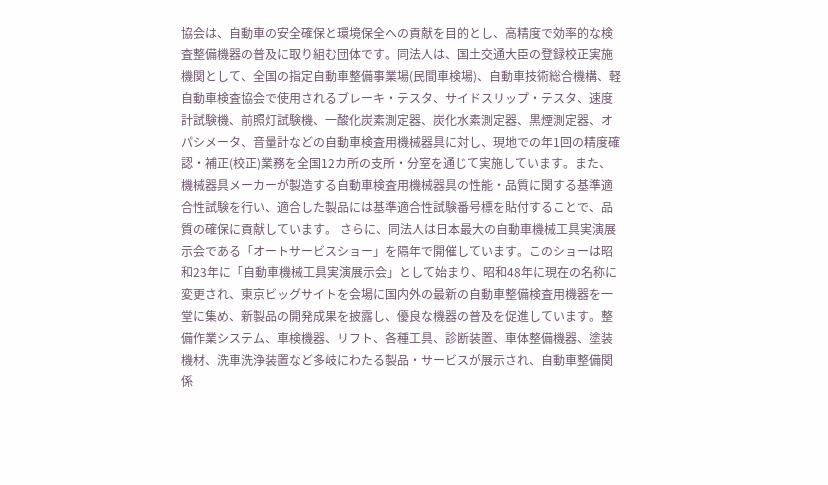協会は、自動車の安全確保と環境保全への貢献を目的とし、高精度で効率的な検査整備機器の普及に取り組む団体です。同法人は、国土交通大臣の登録校正実施機関として、全国の指定自動車整備事業場(民間車検場)、自動車技術総合機構、軽自動車検査協会で使用されるブレーキ・テスタ、サイドスリップ・テスタ、速度計試験機、前照灯試験機、一酸化炭素測定器、炭化水素測定器、黒煙測定器、オパシメータ、音量計などの自動車検査用機械器具に対し、現地での年1回の精度確認・補正(校正)業務を全国12カ所の支所・分室を通じて実施しています。また、機械器具メーカーが製造する自動車検査用機械器具の性能・品質に関する基準適合性試験を行い、適合した製品には基準適合性試験番号標を貼付することで、品質の確保に貢献しています。 さらに、同法人は日本最大の自動車機械工具実演展示会である「オートサービスショー」を隔年で開催しています。このショーは昭和23年に「自動車機械工具実演展示会」として始まり、昭和48年に現在の名称に変更され、東京ビッグサイトを会場に国内外の最新の自動車整備検査用機器を一堂に集め、新製品の開発成果を披露し、優良な機器の普及を促進しています。整備作業システム、車検機器、リフト、各種工具、診断装置、車体整備機器、塗装機材、洗車洗浄装置など多岐にわたる製品・サービスが展示され、自動車整備関係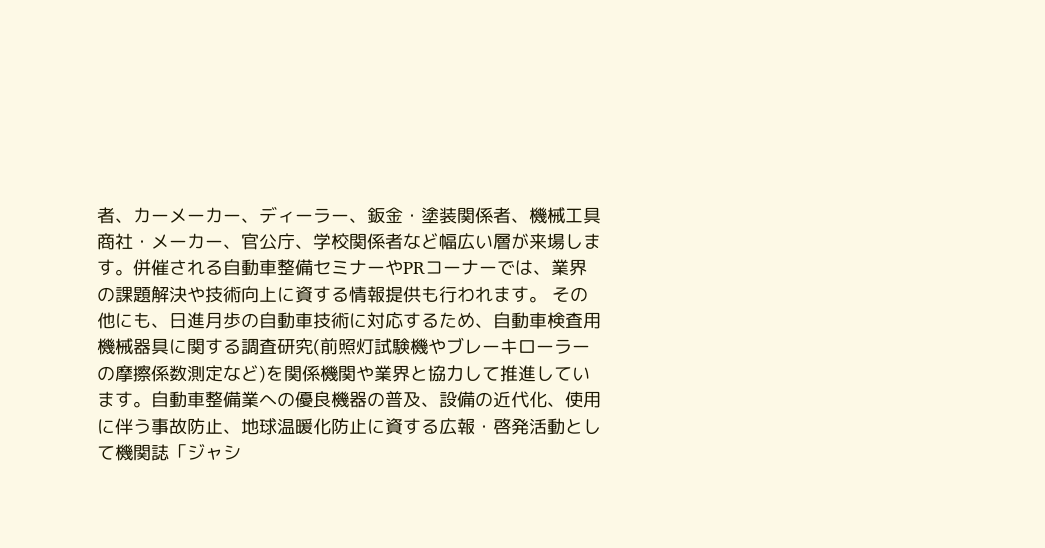者、カーメーカー、ディーラー、鈑金・塗装関係者、機械工具商社・メーカー、官公庁、学校関係者など幅広い層が来場します。併催される自動車整備セミナーやPRコーナーでは、業界の課題解決や技術向上に資する情報提供も行われます。 その他にも、日進月歩の自動車技術に対応するため、自動車検査用機械器具に関する調査研究(前照灯試験機やブレーキローラーの摩擦係数測定など)を関係機関や業界と協力して推進しています。自動車整備業への優良機器の普及、設備の近代化、使用に伴う事故防止、地球温暖化防止に資する広報・啓発活動として機関誌「ジャシ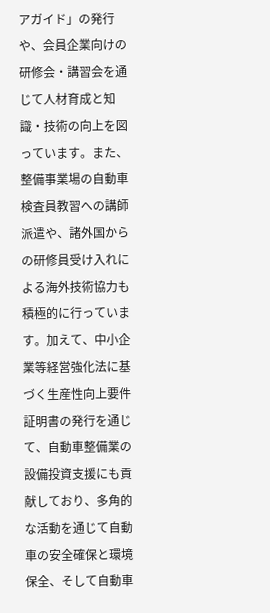アガイド」の発行や、会員企業向けの研修会・講習会を通じて人材育成と知識・技術の向上を図っています。また、整備事業場の自動車検査員教習への講師派遣や、諸外国からの研修員受け入れによる海外技術協力も積極的に行っています。加えて、中小企業等経営強化法に基づく生産性向上要件証明書の発行を通じて、自動車整備業の設備投資支援にも貢献しており、多角的な活動を通じて自動車の安全確保と環境保全、そして自動車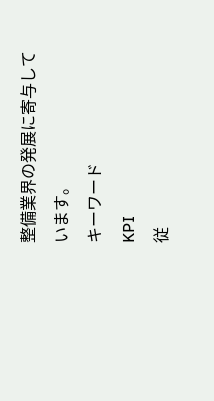整備業界の発展に寄与しています。
キーワード
KPI
従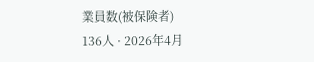業員数(被保険者)
136人 · 2026年4月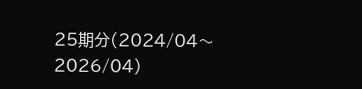25期分(2024/04〜2026/04)